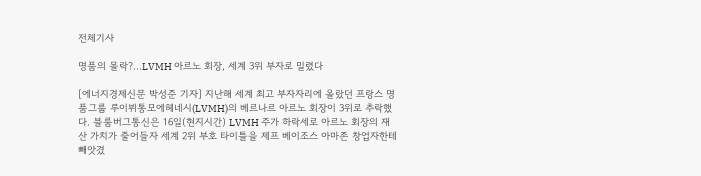전체기사

명품의 몰락?…LVMH 아르노 회장, 세계 3위 부자로 밀렸다

[에너지경제신문 박성준 기자] 지난해 세계 최고 부자자리에 올랐던 프랑스 명품그룹 루이뷔통모에헤네시(LVMH)의 베르나르 아르노 회장이 3위로 추락했다. 블룸버그통신은 16일(현지시간) LVMH 주가 하락세로 아르노 회장의 재산 가치가 줄어들자 세계 2위 부호 타이틀을 제프 베이조스 아마존 창업자한테 빼앗겼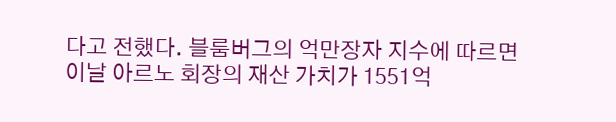다고 전했다. 블룸버그의 억만장자 지수에 따르면 이날 아르노 회장의 재산 가치가 1551억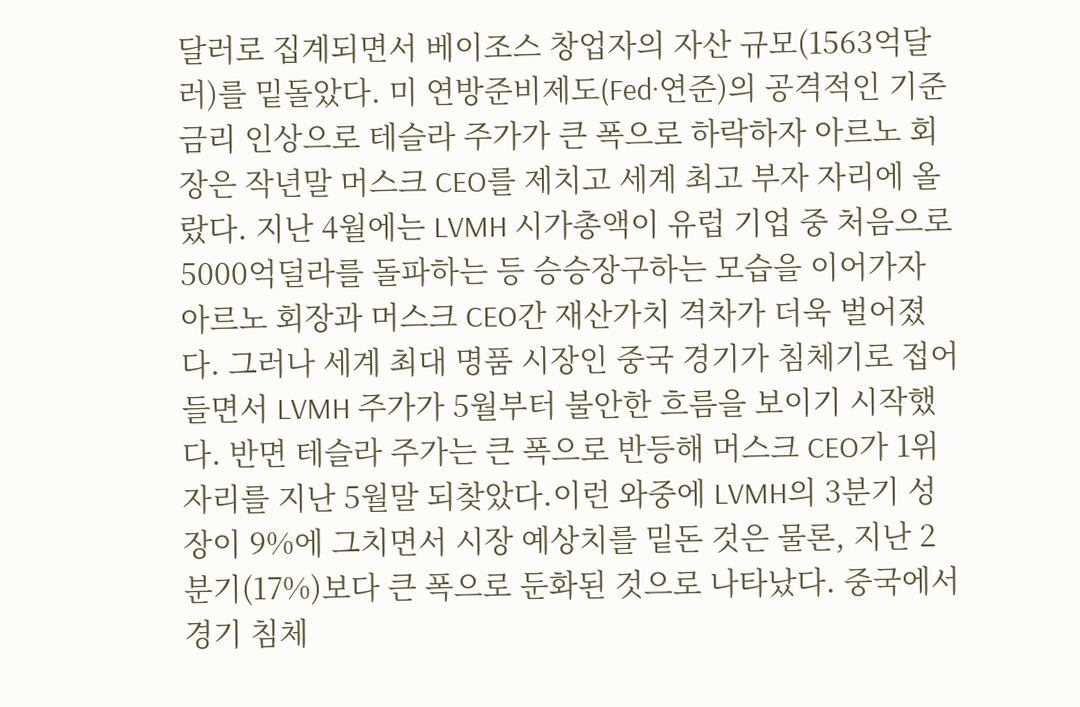달러로 집계되면서 베이조스 창업자의 자산 규모(1563억달러)를 밑돌았다. 미 연방준비제도(Fed·연준)의 공격적인 기준금리 인상으로 테슬라 주가가 큰 폭으로 하락하자 아르노 회장은 작년말 머스크 CEO를 제치고 세계 최고 부자 자리에 올랐다. 지난 4월에는 LVMH 시가총액이 유럽 기업 중 처음으로 5000억덜라를 돌파하는 등 승승장구하는 모습을 이어가자 아르노 회장과 머스크 CEO간 재산가치 격차가 더욱 벌어졌다. 그러나 세계 최대 명품 시장인 중국 경기가 침체기로 접어들면서 LVMH 주가가 5월부터 불안한 흐름을 보이기 시작했다. 반면 테슬라 주가는 큰 폭으로 반등해 머스크 CEO가 1위 자리를 지난 5월말 되찾았다.이런 와중에 LVMH의 3분기 성장이 9%에 그치면서 시장 예상치를 밑돈 것은 물론, 지난 2분기(17%)보다 큰 폭으로 둔화된 것으로 나타났다. 중국에서 경기 침체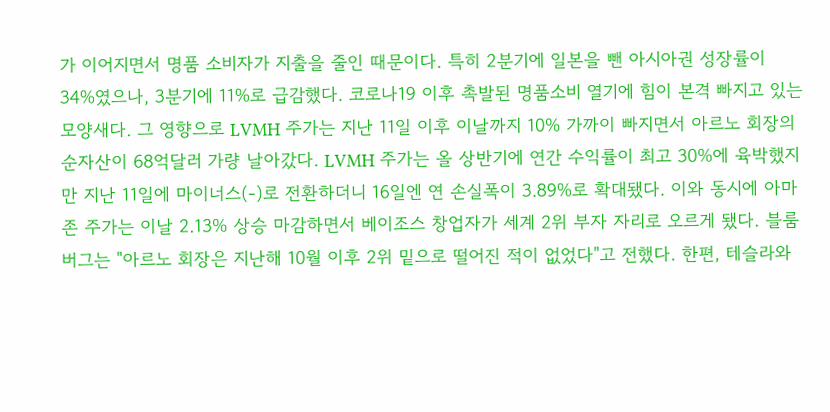가 이어지면서 명품 소비자가 지출을 줄인 때문이다. 특히 2분기에 일본을 뺀 아시아권 성장률이 34%였으나, 3분기에 11%로 급감했다. 코로나19 이후 촉발된 명품소비 열기에 힘이 본격 빠지고 있는 모양새다. 그 영향으로 LVMH 주가는 지난 11일 이후 이날까지 10% 가까이 빠지면서 아르노 회장의 순자산이 68억달러 가량 날아갔다. LVMH 주가는 올 상반기에 연간 수익률이 최고 30%에 육박했지만 지난 11일에 마이너스(-)로 전환하더니 16일엔 연 손실폭이 3.89%로 확대됐다. 이와 동시에 아마존 주가는 이날 2.13% 상승 마감하면서 베이조스 창업자가 세계 2위 부자 자리로 오르게 됐다. 블룸버그는 "아르노 회장은 지난해 10월 이후 2위 밑으로 떨어진 적이 없었다"고 전했다. 한편, 테슬라와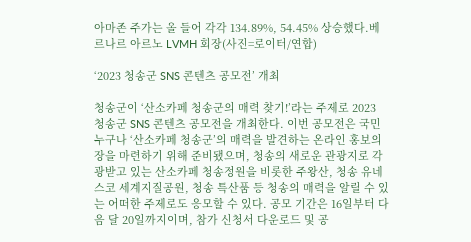아마존 주가는 올 들어 각각 134.89%, 54.45% 상승했다.베르나르 아르노 LVMH 회장(사진=로이터/연합)

‘2023 청송군 SNS 콘텐츠 공모전’ 개최

청송군이 ‘산소카페 청송군의 매력 찾기!’라는 주제로 2023 청송군 SNS 콘텐츠 공모전을 개최한다. 이번 공모전은 국민 누구나 ‘산소카페 청송군’의 매력을 발견하는 온라인 홍보의 장을 마련하기 위해 준비됐으며, 청송의 새로운 관광지로 각광받고 있는 산소카페 청송정원을 비롯한 주왕산, 청송 유네스코 세계지질공원, 청송 특산품 등 청송의 매력을 알릴 수 있는 어떠한 주제로도 응모할 수 있다. 공모 기간은 16일부터 다음 달 20일까지이며, 참가 신청서 다운로드 및 공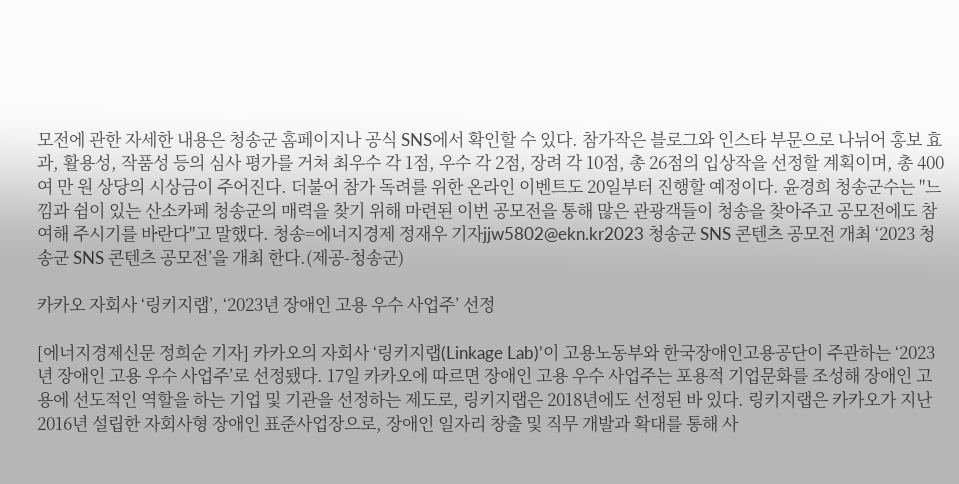모전에 관한 자세한 내용은 청송군 홈페이지나 공식 SNS에서 확인할 수 있다. 참가작은 블로그와 인스타 부문으로 나뉘어 홍보 효과, 활용성, 작품성 등의 심사 평가를 거쳐 최우수 각 1점, 우수 각 2점, 장려 각 10점, 총 26점의 입상작을 선정할 계획이며, 총 400여 만 원 상당의 시상금이 주어진다. 더불어 참가 독려를 위한 온라인 이벤트도 20일부터 진행할 예정이다. 윤경희 청송군수는 "느낌과 쉼이 있는 산소카페 청송군의 매력을 찾기 위해 마련된 이번 공모전을 통해 많은 관광객들이 청송을 찾아주고 공모전에도 참여해 주시기를 바란다"고 말했다. 청송=에너지경제 정재우 기자jjw5802@ekn.kr2023 청송군 SNS 콘텐츠 공모전 개최 ‘2023 청송군 SNS 콘텐츠 공모전’을 개최 한다.(제공-청송군)

카카오 자회사 ‘링키지랩’, ‘2023년 장애인 고용 우수 사업주’ 선정

[에너지경제신문 정희순 기자] 카카오의 자회사 ‘링키지랩(Linkage Lab)’이 고용노동부와 한국장애인고용공단이 주관하는 ‘2023년 장애인 고용 우수 사업주’로 선정됐다. 17일 카카오에 따르면 장애인 고용 우수 사업주는 포용적 기업문화를 조성해 장애인 고용에 선도적인 역할을 하는 기업 및 기관을 선정하는 제도로, 링키지랩은 2018년에도 선정된 바 있다. 링키지랩은 카카오가 지난 2016년 설립한 자회사형 장애인 표준사업장으로, 장애인 일자리 창출 및 직무 개발과 확대를 통해 사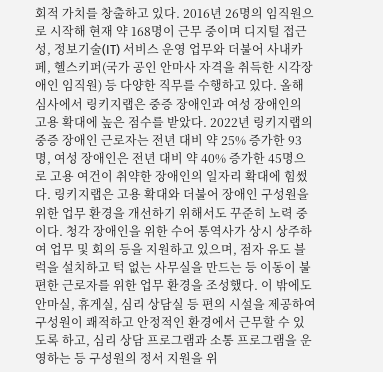회적 가치를 창출하고 있다. 2016년 26명의 임직원으로 시작해 현재 약 168명이 근무 중이며 디지털 접근성, 정보기술(IT) 서비스 운영 업무와 더불어 사내카페, 헬스키퍼(국가 공인 안마사 자격을 취득한 시각장애인 임직원) 등 다양한 직무를 수행하고 있다. 올해 심사에서 링키지랩은 중증 장애인과 여성 장애인의 고용 확대에 높은 점수를 받았다. 2022년 링키지랩의 중증 장애인 근로자는 전년 대비 약 25% 증가한 93명, 여성 장애인은 전년 대비 약 40% 증가한 45명으로 고용 여건이 취약한 장애인의 일자리 확대에 힘썼다. 링키지랩은 고용 확대와 더불어 장애인 구성원을 위한 업무 환경을 개선하기 위해서도 꾸준히 노력 중이다. 청각 장애인을 위한 수어 통역사가 상시 상주하여 업무 및 회의 등을 지원하고 있으며, 점자 유도 블럭을 설치하고 턱 없는 사무실을 만드는 등 이동이 불편한 근로자를 위한 업무 환경을 조성했다. 이 밖에도 안마실, 휴게실, 심리 상담실 등 편의 시설을 제공하여 구성원이 쾌적하고 안정적인 환경에서 근무할 수 있도록 하고, 심리 상담 프로그램과 소통 프로그램을 운영하는 등 구성원의 정서 지원을 위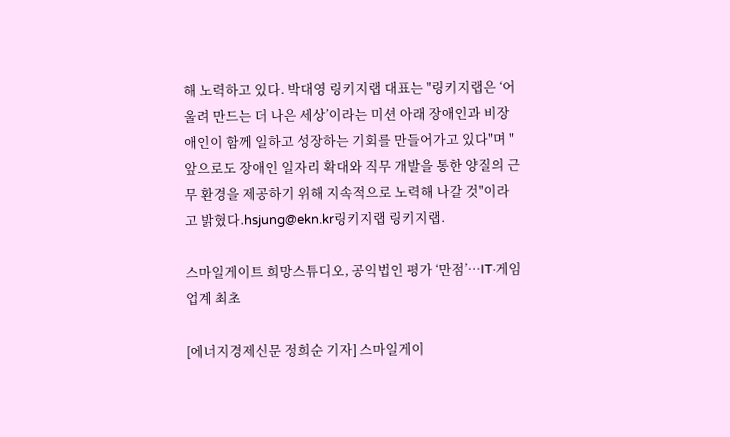해 노력하고 있다. 박대영 링키지랩 대표는 "링키지랩은 ‘어울려 만드는 더 나은 세상’이라는 미션 아래 장애인과 비장애인이 함께 일하고 성장하는 기회를 만들어가고 있다"며 "앞으로도 장애인 일자리 확대와 직무 개발을 통한 양질의 근무 환경을 제공하기 위해 지속적으로 노력해 나갈 것"이라고 밝혔다.hsjung@ekn.kr링키지랩 링키지랩.

스마일게이트 희망스튜디오, 공익법인 평가 ‘만점’…IT·게임업계 최초

[에너지경제신문 정희순 기자] 스마일게이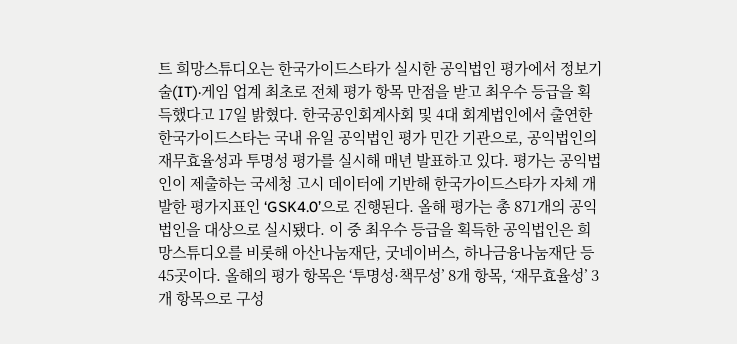트 희망스튜디오는 한국가이드스타가 실시한 공익법인 평가에서 정보기술(IT)·게임 업계 최초로 전체 평가 항목 만점을 받고 최우수 등급을 획득했다고 17일 밝혔다. 한국공인회계사회 및 4대 회계법인에서 출연한 한국가이드스타는 국내 유일 공익법인 평가 민간 기관으로, 공익법인의 재무효율성과 투명성 평가를 실시해 매년 발표하고 있다. 평가는 공익법인이 제출하는 국세청 고시 데이터에 기반해 한국가이드스타가 자체 개발한 평가지표인 ‘GSK4.0’으로 진행된다. 올해 평가는 총 871개의 공익법인을 대상으로 실시됐다. 이 중 최우수 등급을 획득한 공익법인은 희망스튜디오를 비롯해 아산나눔재단, 굿네이버스, 하나금융나눔재단 등 45곳이다. 올해의 평가 항목은 ‘투명성·책무성’ 8개 항목, ‘재무효율성’ 3개 항목으로 구성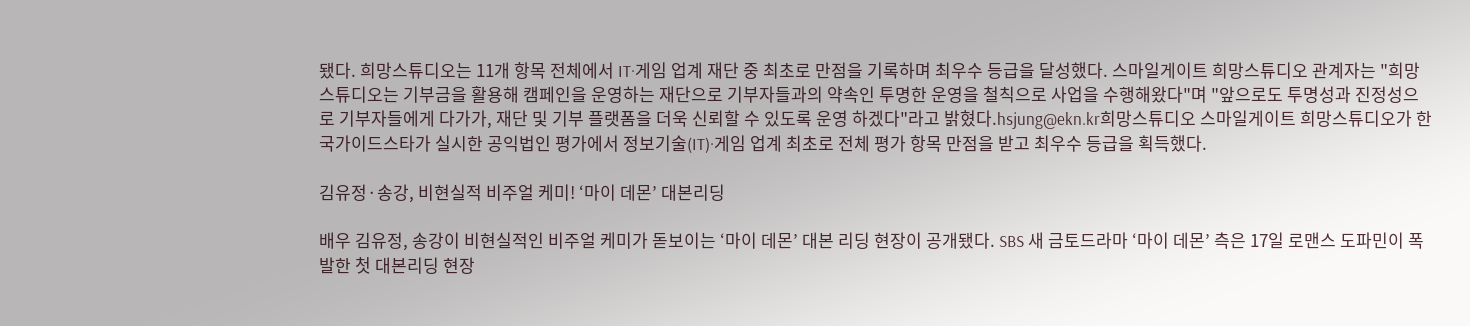됐다. 희망스튜디오는 11개 항목 전체에서 IT·게임 업계 재단 중 최초로 만점을 기록하며 최우수 등급을 달성했다. 스마일게이트 희망스튜디오 관계자는 "희망스튜디오는 기부금을 활용해 캠페인을 운영하는 재단으로 기부자들과의 약속인 투명한 운영을 철칙으로 사업을 수행해왔다"며 "앞으로도 투명성과 진정성으로 기부자들에게 다가가, 재단 및 기부 플랫폼을 더욱 신뢰할 수 있도록 운영 하겠다"라고 밝혔다.hsjung@ekn.kr희망스튜디오 스마일게이트 희망스튜디오가 한국가이드스타가 실시한 공익법인 평가에서 정보기술(IT)·게임 업계 최초로 전체 평가 항목 만점을 받고 최우수 등급을 획득했다.

김유정·송강, 비현실적 비주얼 케미! ‘마이 데몬’ 대본리딩

배우 김유정, 송강이 비현실적인 비주얼 케미가 돋보이는 ‘마이 데몬’ 대본 리딩 현장이 공개됐다. SBS 새 금토드라마 ‘마이 데몬’ 측은 17일 로맨스 도파민이 폭발한 첫 대본리딩 현장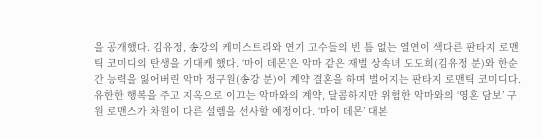을 공개했다. 김유정, 송강의 케미스트리와 연기 고수들의 빈 틈 없는 열연이 색다른 판타지 로맨틱 코미디의 탄생을 기대케 했다. ‘마이 데몬’은 악마 같은 재벌 상속녀 도도희(김유정 분)와 한순간 능력을 잃어버린 악마 정구원(송강 분)이 계약 결혼을 하며 벌어지는 판타지 로맨틱 코미디다. 유한한 행복을 주고 지옥으로 이끄는 악마와의 계약, 달콤하지만 위험한 악마와의 ‘영혼 담보’ 구원 로맨스가 차원이 다른 설렘을 선사할 예정이다. ‘마이 데몬’ 대본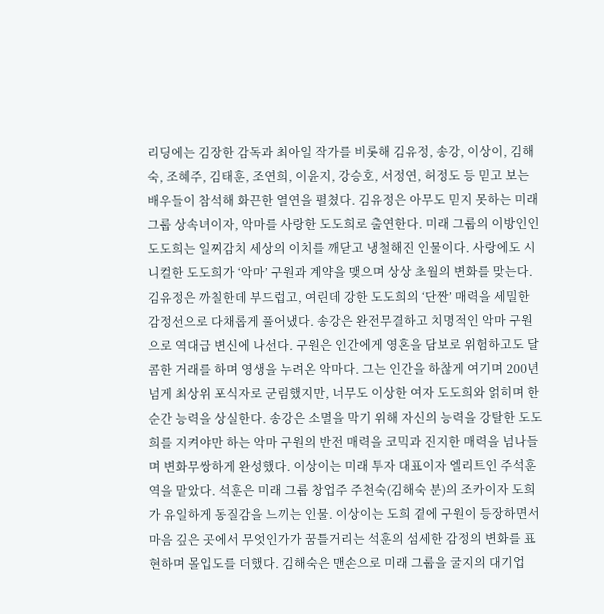리딩에는 김장한 감독과 최아일 작가를 비롯해 김유정, 송강, 이상이, 김해숙, 조혜주, 김태훈, 조연희, 이윤지, 강승호, 서정연, 허정도 등 믿고 보는 배우들이 참석해 화끈한 열연을 펼쳤다. 김유정은 아무도 믿지 못하는 미래 그룹 상속녀이자, 악마를 사랑한 도도희로 출연한다. 미래 그룹의 이방인인 도도희는 일찌감치 세상의 이치를 깨닫고 냉철해진 인물이다. 사랑에도 시니컬한 도도희가 ‘악마’ 구원과 계약을 맺으며 상상 초월의 변화를 맞는다. 김유정은 까칠한데 부드럽고, 여린데 강한 도도희의 ‘단짠’ 매력을 세밀한 감정선으로 다채롭게 풀어냈다. 송강은 완전무결하고 치명적인 악마 구원으로 역대급 변신에 나선다. 구원은 인간에게 영혼을 담보로 위험하고도 달콤한 거래를 하며 영생을 누려온 악마다. 그는 인간을 하찮게 여기며 200년 넘게 최상위 포식자로 군림했지만, 너무도 이상한 여자 도도희와 얽히며 한순간 능력을 상실한다. 송강은 소멸을 막기 위해 자신의 능력을 강탈한 도도희를 지켜야만 하는 악마 구원의 반전 매력을 코믹과 진지한 매력을 넘나들며 변화무쌍하게 완성했다. 이상이는 미래 투자 대표이자 엘리트인 주석훈 역을 맡았다. 석훈은 미래 그룹 창업주 주천숙(김해숙 분)의 조카이자 도희가 유일하게 동질감을 느끼는 인물. 이상이는 도희 곁에 구원이 등장하면서 마음 깊은 곳에서 무엇인가가 꿈틀거리는 석훈의 섬세한 감정의 변화를 표현하며 몰입도를 더했다. 김해숙은 맨손으로 미래 그룹을 굴지의 대기업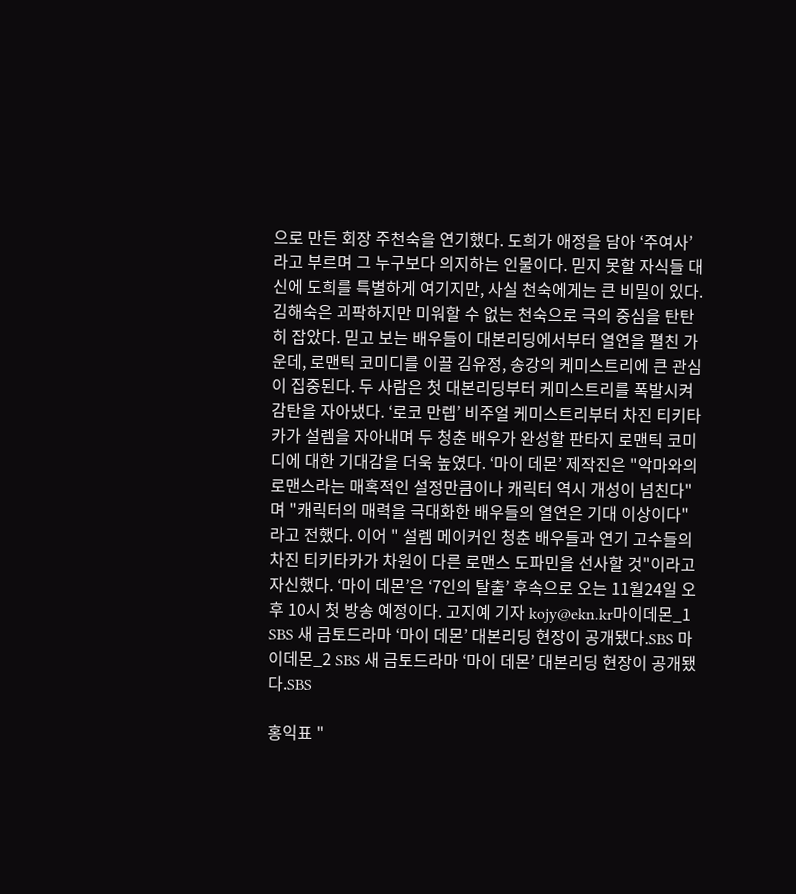으로 만든 회장 주천숙을 연기했다. 도희가 애정을 담아 ‘주여사’라고 부르며 그 누구보다 의지하는 인물이다. 믿지 못할 자식들 대신에 도희를 특별하게 여기지만, 사실 천숙에게는 큰 비밀이 있다. 김해숙은 괴팍하지만 미워할 수 없는 천숙으로 극의 중심을 탄탄히 잡았다. 믿고 보는 배우들이 대본리딩에서부터 열연을 펼친 가운데, 로맨틱 코미디를 이끌 김유정, 송강의 케미스트리에 큰 관심이 집중된다. 두 사람은 첫 대본리딩부터 케미스트리를 폭발시켜 감탄을 자아냈다. ‘로코 만렙’ 비주얼 케미스트리부터 차진 티키타카가 설렘을 자아내며 두 청춘 배우가 완성할 판타지 로맨틱 코미디에 대한 기대감을 더욱 높였다. ‘마이 데몬’ 제작진은 "악마와의 로맨스라는 매혹적인 설정만큼이나 캐릭터 역시 개성이 넘친다"며 "캐릭터의 매력을 극대화한 배우들의 열연은 기대 이상이다"라고 전했다. 이어 " 설렘 메이커인 청춘 배우들과 연기 고수들의 차진 티키타카가 차원이 다른 로맨스 도파민을 선사할 것"이라고 자신했다. ‘마이 데몬’은 ‘7인의 탈출’ 후속으로 오는 11월24일 오후 10시 첫 방송 예정이다. 고지예 기자 kojy@ekn.kr마이데몬_1 SBS 새 금토드라마 ‘마이 데몬’ 대본리딩 현장이 공개됐다.SBS 마이데몬_2 SBS 새 금토드라마 ‘마이 데몬’ 대본리딩 현장이 공개됐다.SBS

홍익표 "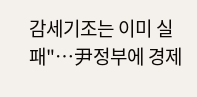감세기조는 이미 실패"…尹정부에 경제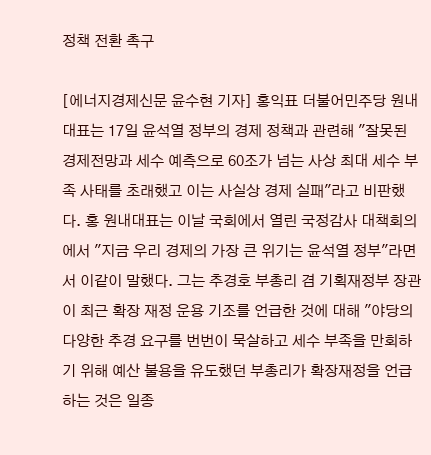정책 전환 촉구

[에너지경제신문 윤수현 기자] 홍익표 더불어민주당 원내대표는 17일 윤석열 정부의 경제 정책과 관련해 "잘못된 경제전망과 세수 예측으로 60조가 넘는 사상 최대 세수 부족 사태를 초래했고 이는 사실상 경제 실패"라고 비판했다. 홍 원내대표는 이날 국회에서 열린 국정감사 대책회의에서 "지금 우리 경제의 가장 큰 위기는 윤석열 정부"라면서 이같이 말했다. 그는 추경호 부총리 겸 기획재정부 장관이 최근 확장 재정 운용 기조를 언급한 것에 대해 "야당의 다양한 추경 요구를 번번이 묵살하고 세수 부족을 만회하기 위해 예산 불용을 유도했던 부총리가 확장재정을 언급하는 것은 일종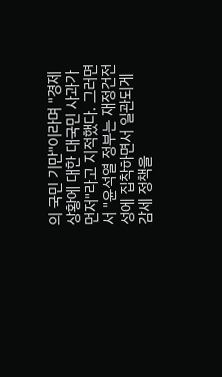의 국민 기만"이라며 "경제 상황에 대한 대국민 사과가 먼저"라고 지적했다. 그러면서 "윤석열 정부는 재정건전성에 집착하면서 일관되게 감세 정책을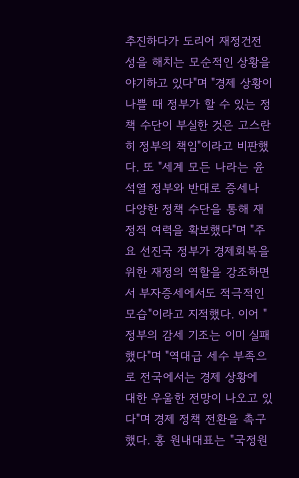추진하다가 도리어 재정건전성을 해치는 모순적인 상황을 야기하고 있다"며 "경제 상황이 나쁠 때 정부가 할 수 있는 정책 수단이 부실한 것은 고스란히 정부의 책임"이라고 비판했다. 또 "세계 모든 나라는 윤석열 정부와 반대로 증세나 다양한 정책 수단을 통해 재정적 여력을 확보했다"며 "주요 선진국 정부가 경제회복을 위한 재정의 역할을 강조하면서 부자증세에서도 적극적인 모습"이라고 지적했다. 이어 "정부의 감세 기조는 이미 실패했다"며 "역대급 세수 부족으로 전국에서는 경제 상황에 대한 우울한 전망이 나오고 있다"며 경제 정책 전환을 촉구했다. 홍 원내대표는 "국정원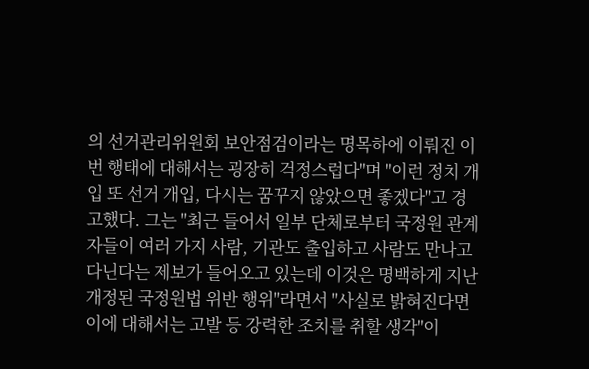의 선거관리위원회 보안점검이라는 명목하에 이뤄진 이번 행태에 대해서는 굉장히 걱정스럽다"며 "이런 정치 개입 또 선거 개입, 다시는 꿈꾸지 않았으면 좋겠다"고 경고했다. 그는 "최근 들어서 일부 단체로부터 국정원 관계자들이 여러 가지 사람, 기관도 출입하고 사람도 만나고 다닌다는 제보가 들어오고 있는데 이것은 명백하게 지난 개정된 국정원법 위반 행위"라면서 "사실로 밝혀진다면 이에 대해서는 고발 등 강력한 조치를 취할 생각"이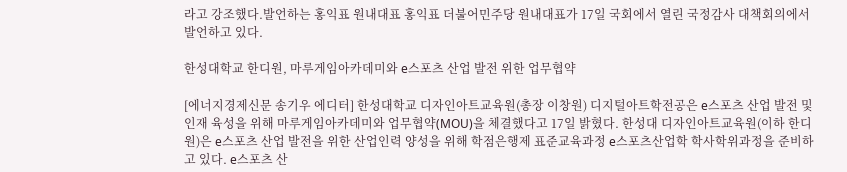라고 강조했다.발언하는 홍익표 원내대표 홍익표 더불어민주당 원내대표가 17일 국회에서 열린 국정감사 대책회의에서 발언하고 있다.

한성대학교 한디원, 마루게임아카데미와 e스포츠 산업 발전 위한 업무협약

[에너지경제신문 송기우 에디터] 한성대학교 디자인아트교육원(총장 이창원) 디지털아트학전공은 e스포츠 산업 발전 및 인재 육성을 위해 마루게임아카데미와 업무협약(MOU)을 체결했다고 17일 밝혔다. 한성대 디자인아트교육원(이하 한디원)은 e스포츠 산업 발전을 위한 산업인력 양성을 위해 학점은행제 표준교육과정 e스포츠산업학 학사학위과정을 준비하고 있다. e스포츠 산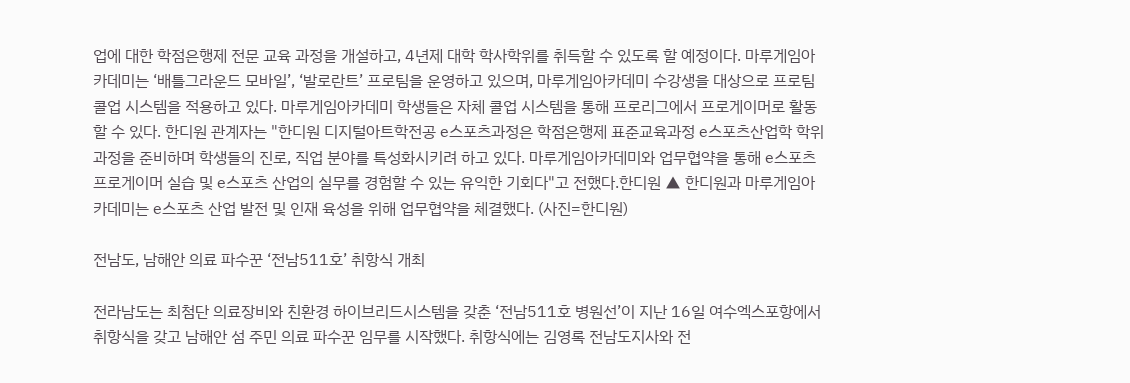업에 대한 학점은행제 전문 교육 과정을 개설하고, 4년제 대학 학사학위를 취득할 수 있도록 할 예정이다. 마루게임아카데미는 ‘배틀그라운드 모바일’, ‘발로란트’ 프로팀을 운영하고 있으며, 마루게임아카데미 수강생을 대상으로 프로팀 콜업 시스템을 적용하고 있다. 마루게임아카데미 학생들은 자체 콜업 시스템을 통해 프로리그에서 프로게이머로 활동할 수 있다. 한디원 관계자는 "한디원 디지털아트학전공 e스포츠과정은 학점은행제 표준교육과정 e스포츠산업학 학위과정을 준비하며 학생들의 진로, 직업 분야를 특성화시키려 하고 있다. 마루게임아카데미와 업무협약을 통해 e스포츠 프로게이머 실습 및 e스포츠 산업의 실무를 경험할 수 있는 유익한 기회다"고 전했다.한디원 ▲ 한디원과 마루게임아카데미는 e스포츠 산업 발전 및 인재 육성을 위해 업무협약을 체결했다. (사진=한디원)

전남도, 남해안 의료 파수꾼 ‘전남511호’ 취항식 개최

전라남도는 최첨단 의료장비와 친환경 하이브리드시스템을 갖춘 ‘전남511호 병원선’이 지난 16일 여수엑스포항에서 취항식을 갖고 남해안 섬 주민 의료 파수꾼 임무를 시작했다. 취항식에는 김영록 전남도지사와 전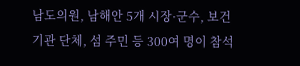남도의원, 남해안 5개 시장·군수, 보건기관 단체, 섬 주민 등 300여 명이 참석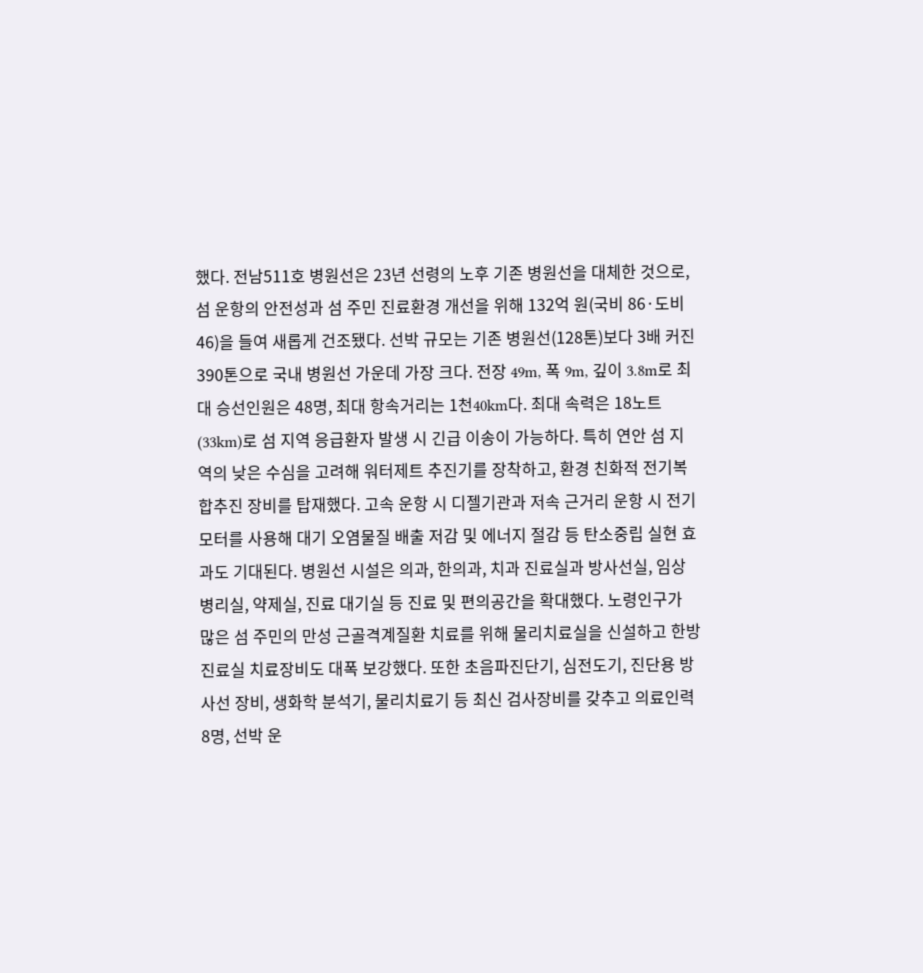했다. 전남511호 병원선은 23년 선령의 노후 기존 병원선을 대체한 것으로, 섬 운항의 안전성과 섬 주민 진료환경 개선을 위해 132억 원(국비 86·도비 46)을 들여 새롭게 건조됐다. 선박 규모는 기존 병원선(128톤)보다 3배 커진 390톤으로 국내 병원선 가운데 가장 크다. 전장 49m, 폭 9m, 깊이 3.8m로 최대 승선인원은 48명, 최대 항속거리는 1천40km다. 최대 속력은 18노트(33km)로 섬 지역 응급환자 발생 시 긴급 이송이 가능하다. 특히 연안 섬 지역의 낮은 수심을 고려해 워터제트 추진기를 장착하고, 환경 친화적 전기복합추진 장비를 탑재했다. 고속 운항 시 디젤기관과 저속 근거리 운항 시 전기모터를 사용해 대기 오염물질 배출 저감 및 에너지 절감 등 탄소중립 실현 효과도 기대된다. 병원선 시설은 의과, 한의과, 치과 진료실과 방사선실, 임상병리실, 약제실, 진료 대기실 등 진료 및 편의공간을 확대했다. 노령인구가 많은 섬 주민의 만성 근골격계질환 치료를 위해 물리치료실을 신설하고 한방진료실 치료장비도 대폭 보강했다. 또한 초음파진단기, 심전도기, 진단용 방사선 장비, 생화학 분석기, 물리치료기 등 최신 검사장비를 갖추고 의료인력 8명, 선박 운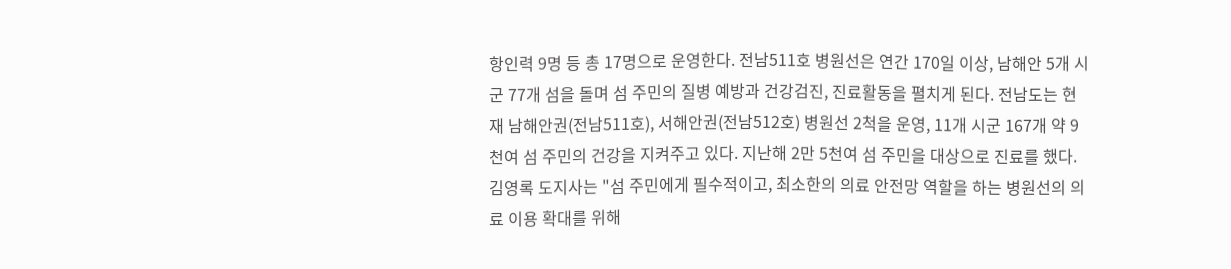항인력 9명 등 총 17명으로 운영한다. 전남511호 병원선은 연간 170일 이상, 남해안 5개 시군 77개 섬을 돌며 섬 주민의 질병 예방과 건강검진, 진료활동을 펼치게 된다. 전남도는 현재 남해안권(전남511호), 서해안권(전남512호) 병원선 2척을 운영, 11개 시군 167개 약 9천여 섬 주민의 건강을 지켜주고 있다. 지난해 2만 5천여 섬 주민을 대상으로 진료를 했다. 김영록 도지사는 "섬 주민에게 필수적이고, 최소한의 의료 안전망 역할을 하는 병원선의 의료 이용 확대를 위해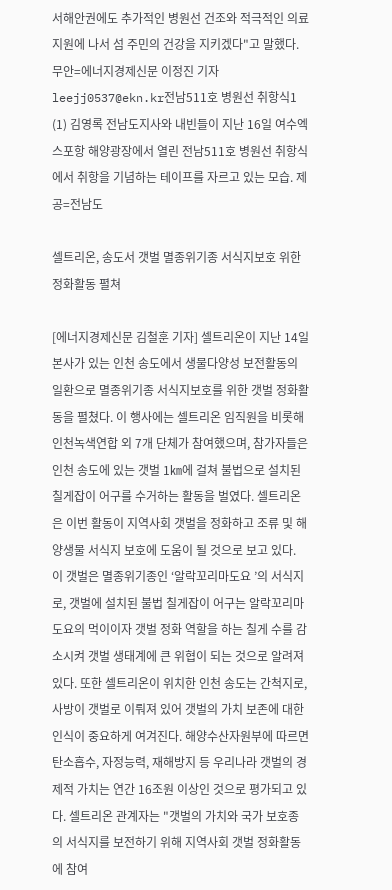서해안권에도 추가적인 병원선 건조와 적극적인 의료지원에 나서 섬 주민의 건강을 지키겠다"고 말했다. 무안=에너지경제신문 이정진 기자 leejj0537@ekn.kr전남511호 병원선 취항식1 (1) 김영록 전남도지사와 내빈들이 지난 16일 여수엑스포항 해양광장에서 열린 전남511호 병원선 취항식에서 취항을 기념하는 테이프를 자르고 있는 모습. 제공=전남도

셀트리온, 송도서 갯벌 멸종위기종 서식지보호 위한 정화활동 펼쳐

[에너지경제신문 김철훈 기자] 셀트리온이 지난 14일 본사가 있는 인천 송도에서 생물다양성 보전활동의 일환으로 멸종위기종 서식지보호를 위한 갯벌 정화활동을 펼쳤다. 이 행사에는 셀트리온 임직원을 비롯해 인천녹색연합 외 7개 단체가 참여했으며, 참가자들은 인천 송도에 있는 갯벌 1㎞에 걸쳐 불법으로 설치된 칠게잡이 어구를 수거하는 활동을 벌였다. 셀트리온은 이번 활동이 지역사회 갯벌을 정화하고 조류 및 해양생물 서식지 보호에 도움이 될 것으로 보고 있다. 이 갯벌은 멸종위기종인 ‘알락꼬리마도요 ’의 서식지로, 갯벌에 설치된 불법 칠게잡이 어구는 알락꼬리마도요의 먹이이자 갯벌 정화 역할을 하는 칠게 수를 감소시켜 갯벌 생태계에 큰 위협이 되는 것으로 알려져 있다. 또한 셀트리온이 위치한 인천 송도는 간척지로, 사방이 갯벌로 이뤄져 있어 갯벌의 가치 보존에 대한 인식이 중요하게 여겨진다. 해양수산자원부에 따르면 탄소흡수, 자정능력, 재해방지 등 우리나라 갯벌의 경제적 가치는 연간 16조원 이상인 것으로 평가되고 있다. 셀트리온 관계자는 "갯벌의 가치와 국가 보호종의 서식지를 보전하기 위해 지역사회 갯벌 정화활동에 참여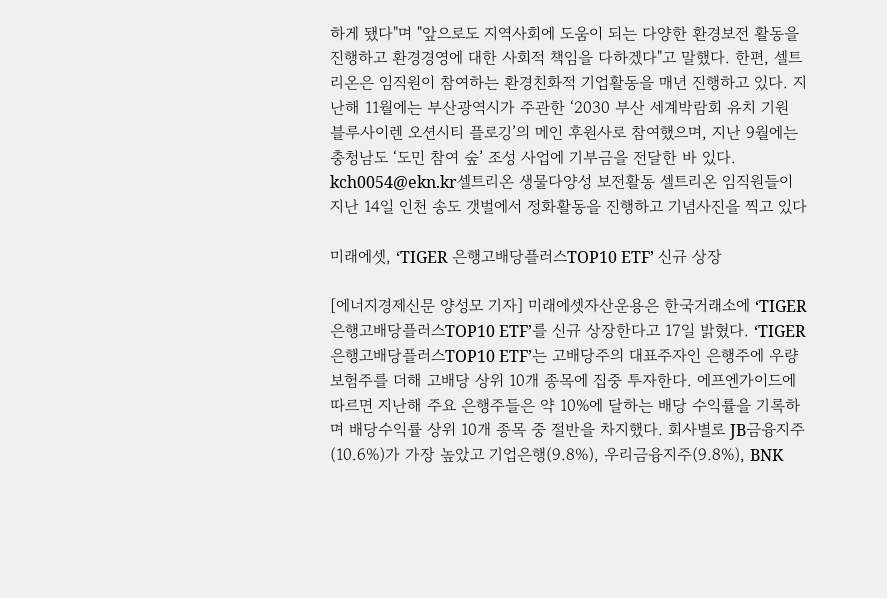하게 됐다"며 "앞으로도 지역사회에 도움이 되는 다양한 환경보전 활동을 진행하고 환경경영에 대한 사회적 책임을 다하겠다"고 말했다. 한편, 셀트리온은 임직원이 참여하는 환경친화적 기업활동을 매년 진행하고 있다. 지난해 11월에는 부산광역시가 주관한 ‘2030 부산 세계박람회 유치 기원 블루사이렌 오션시티 플로깅’의 메인 후원사로 참여했으며, 지난 9월에는 충청남도 ‘도민 참여 숲’ 조성 사업에 기부금을 전달한 바 있다. kch0054@ekn.kr셀트리온 생물다양성 보전활동 셀트리온 임직원들이 지난 14일 인천 송도 갯벌에서 정화활동을 진행하고 기념사진을 찍고 있다

미래에셋, ‘TIGER 은행고배당플러스TOP10 ETF’ 신규 상장

[에너지경제신문 양성모 기자] 미래에셋자산운용은 한국거래소에 ‘TIGER 은행고배당플러스TOP10 ETF’를 신규 상장한다고 17일 밝혔다. ‘TIGER 은행고배당플러스TOP10 ETF’는 고배당주의 대표주자인 은행주에 우량 보험주를 더해 고배당 상위 10개 종목에 집중 투자한다. 에프엔가이드에 따르면 지난해 주요 은행주들은 약 10%에 달하는 배당 수익률을 기록하며 배당수익률 상위 10개 종목 중 절반을 차지했다. 회사별로 JB금융지주(10.6%)가 가장 높았고 기업은행(9.8%), 우리금융지주(9.8%), BNK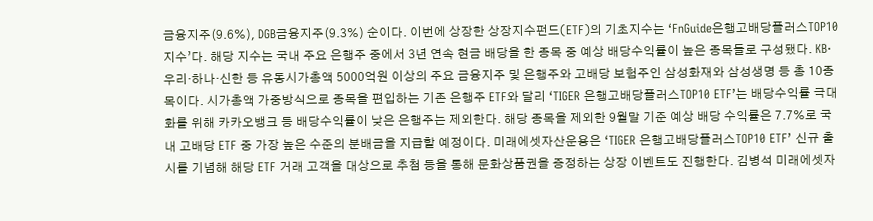금융지주(9.6%), DGB금융지주(9.3%) 순이다. 이번에 상장한 상장지수펀드(ETF)의 기초지수는 ‘FnGuide은행고배당플러스TOP10 지수’다. 해당 지수는 국내 주요 은행주 중에서 3년 연속 현금 배당을 한 종목 중 예상 배당수익률이 높은 종목들로 구성됐다. KB·우리·하나·신한 등 유동시가총액 5000억원 이상의 주요 금융지주 및 은행주와 고배당 보험주인 삼성화재와 삼성생명 등 총 10종목이다. 시가총액 가중방식으로 종목을 편입하는 기존 은행주 ETF와 달리 ‘TIGER 은행고배당플러스TOP10 ETF’는 배당수익률 극대화를 위해 카카오뱅크 등 배당수익률이 낮은 은행주는 제외한다. 해당 종목을 제외한 9월말 기준 예상 배당 수익률은 7.7%로 국내 고배당 ETF 중 가장 높은 수준의 분배금을 지급할 예정이다. 미래에셋자산운용은 ‘TIGER 은행고배당플러스TOP10 ETF’ 신규 출시를 기념해 해당 ETF 거래 고객을 대상으로 추첨 등을 통해 문화상품권을 증정하는 상장 이벤트도 진행한다. 김병석 미래에셋자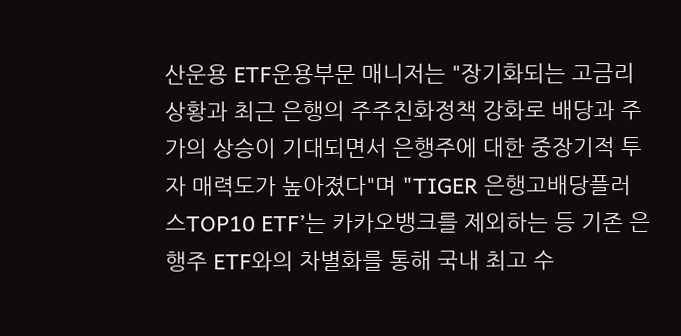산운용 ETF운용부문 매니저는 "장기화되는 고금리 상황과 최근 은행의 주주친화정책 강화로 배당과 주가의 상승이 기대되면서 은행주에 대한 중장기적 투자 매력도가 높아졌다"며 "TIGER 은행고배당플러스TOP10 ETF’는 카카오뱅크를 제외하는 등 기존 은행주 ETF와의 차별화를 통해 국내 최고 수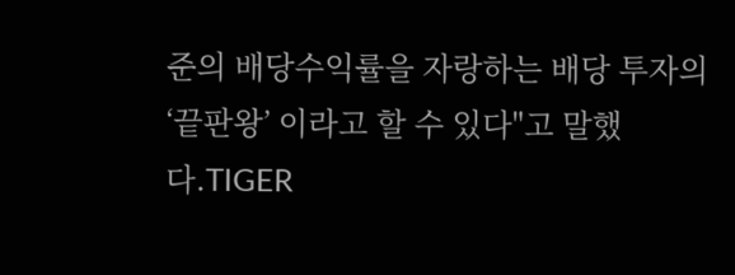준의 배당수익률을 자랑하는 배당 투자의 ‘끝판왕’ 이라고 할 수 있다"고 말했다.TIGER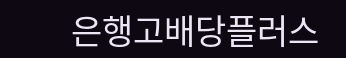은행고배당플러스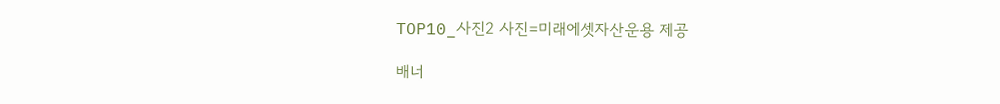TOP10_사진2 사진=미래에셋자산운용 제공

배너